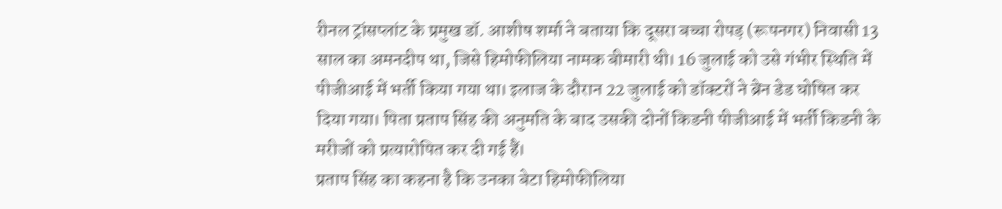रीनल ट्रांसप्लांट के प्रमुख डॉ. आशीष शर्मा ने बताया कि दूसरा बच्चा रोपड़ (रूपनगर) निवासी 13 साल का अमनदीप था, जिसे हिमोफीलिया नामक बीमारी थी। 16 जुलाई को उसे गंभीर स्थिति में पीजीआई में भर्ती किया गया था। इलाज के दौरान 22 जुलाई को डॉक्टरों ने ब्रेन डेड घोषित कर दिया गया। पिता प्रताप सिंह की अनुमति के बाद उसकी दोनों किडनी पीजीआई में भर्ती किडनी के मरीजों को प्रत्यारोपित कर दी गई हैं।
प्रताप सिंह का कहना है कि उनका बेटा हिमोफीलिया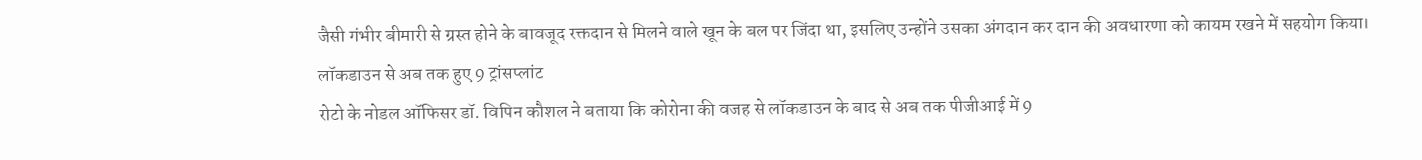जैसी गंभीर बीमारी से ग्रस्त होने के बावजूद रक्तदान से मिलने वाले खून के बल पर जिंदा था, इसलिए उन्होंने उसका अंगदान कर दान की अवधारणा को कायम रखने में सहयोग किया।
लॉकडाउन से अब तक हुए 9 ट्रांसप्लांट
रोटो के नोडल ऑफिसर डॉ. विपिन कौशल ने बताया कि कोरोना की वजह से लॉकडाउन के बाद से अब तक पीजीआई में 9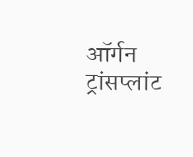ऑर्गन ट्रांसप्लांट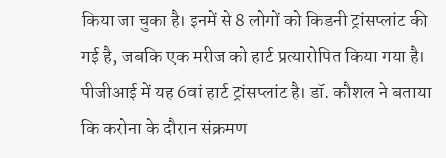किया जा चुका है। इनमें से 8 लोगों को किडनी ट्रांसप्लांट की गई है, जबकि एक मरीज को हार्ट प्रत्यारोपित किया गया है। पीजीआई में यह 6वां हार्ट ट्रांसप्लांट है। डॉ. कौशल ने बताया कि करोना के दौरान संक्रमण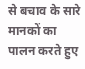से बचाव के सारे मानकों का पालन करते हुए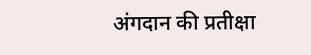अंगदान की प्रतीक्षा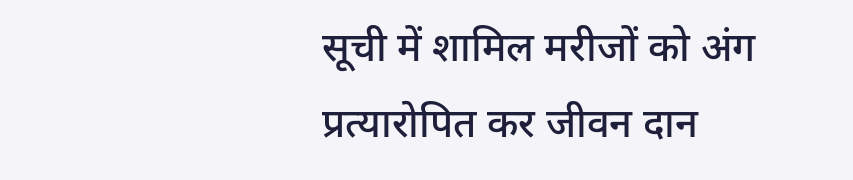सूची में शामिल मरीजों को अंग प्रत्यारोपित कर जीवन दान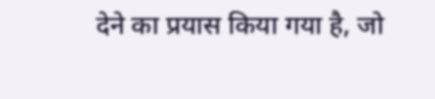देने का प्रयास किया गया है, जो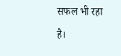सफल भी रहा है।